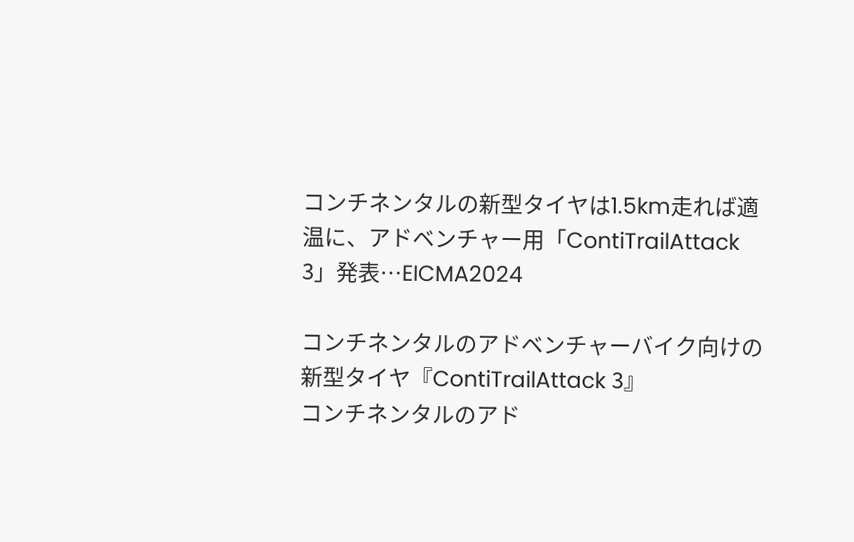コンチネンタルの新型タイヤは1.5km走れば適温に、アドベンチャー用「ContiTrailAttack 3」発表…EICMA2024

コンチネンタルのアドベンチャーバイク向けの新型タイヤ『ContiTrailAttack 3』
コンチネンタルのアド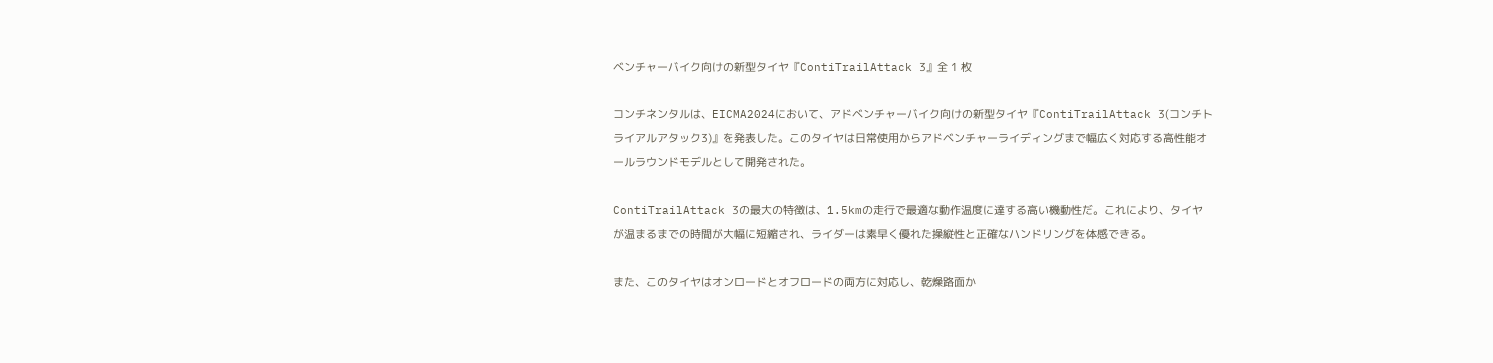ベンチャーバイク向けの新型タイヤ『ContiTrailAttack 3』全 1 枚

コンチネンタルは、EICMA2024において、アドベンチャーバイク向けの新型タイヤ『ContiTrailAttack 3(コンチトライアルアタック3)』を発表した。このタイヤは日常使用からアドベンチャーライディングまで幅広く対応する高性能オールラウンドモデルとして開発された。

ContiTrailAttack 3の最大の特徴は、1.5kmの走行で最適な動作温度に達する高い機動性だ。これにより、タイヤが温まるまでの時間が大幅に短縮され、ライダーは素早く優れた操縦性と正確なハンドリングを体感できる。

また、このタイヤはオンロードとオフロードの両方に対応し、乾燥路面か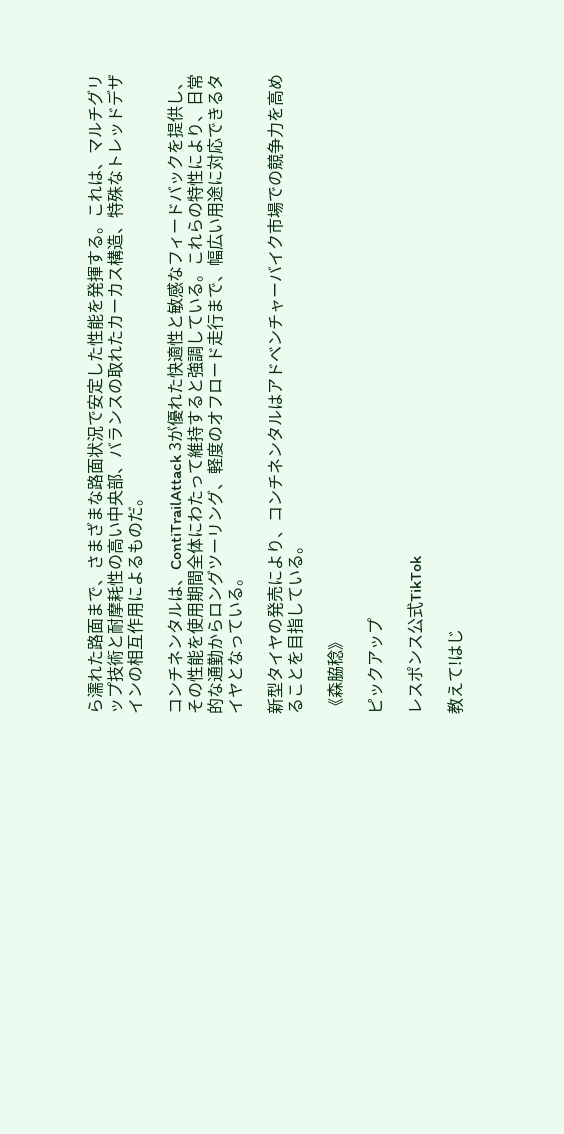ら濡れた路面まで、さまざまな路面状況で安定した性能を発揮する。これは、マルチグリップ技術と耐摩耗性の高い中央部、バランスの取れたカーカス構造、特殊なトレッドデザインの相互作用によるものだ。

コンチネンタルは、ContiTrailAttack 3が優れた快適性と敏感なフィードバックを提供し、その性能を使用期間全体にわたって維持すると強調している。これらの特性により、日常的な通勤からロングツーリング、軽度のオフロード走行まで、幅広い用途に対応できるタイヤとなっている。

新型タイヤの発売により、コンチネンタルはアドベンチャーバイク市場での競争力を高めることを目指している。

《森脇稔》

ピックアップ

レスポンス公式TikTok

教えて!はじ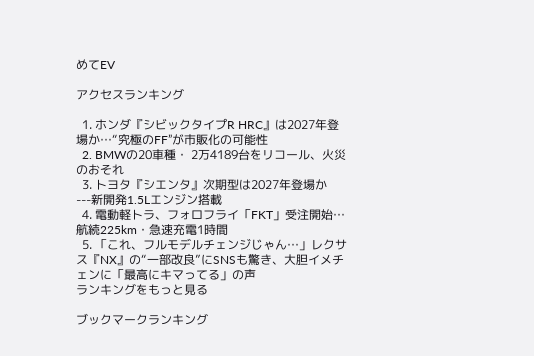めてEV

アクセスランキング

  1. ホンダ『シビックタイプR HRC』は2027年登場か…“究極のFF”が市販化の可能性
  2. BMWの20車種・ 2万4189台をリコール、火災のおそれ
  3. トヨタ『シエンタ』次期型は2027年登場か---新開発1.5Lエンジン搭載
  4. 電動軽トラ、フォロフライ「FKT」受注開始…航続225km・急速充電1時間
  5. 「これ、フルモデルチェンジじゃん…」レクサス『NX』の“一部改良”にSNSも驚き、大胆イメチェンに「最高にキマってる」の声
ランキングをもっと見る

ブックマークランキング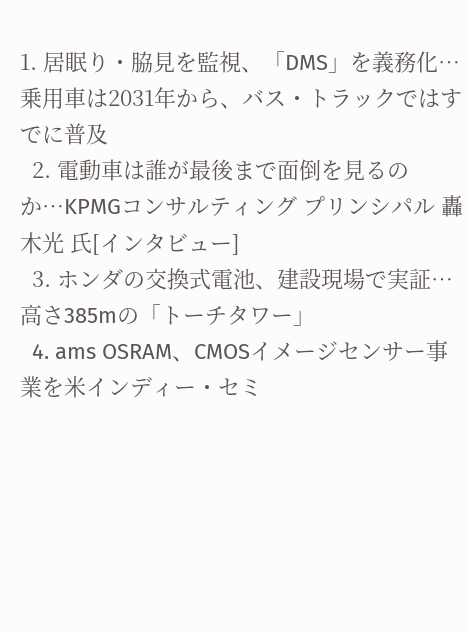1. 居眠り・脇見を監視、「DMS」を義務化…乗用車は2031年から、バス・トラックではすでに普及
  2. 電動車は誰が最後まで面倒を見るのか…KPMGコンサルティング プリンシパル 轟木光 氏[インタビュー]
  3. ホンダの交換式電池、建設現場で実証…高さ385mの「トーチタワー」
  4. ams OSRAM、CMOSイメージセンサー事業を米インディー・セミ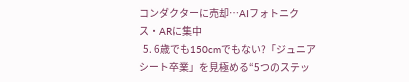コンダクターに売却…AIフォトニクス・ARに集中
  5. 6歳でも150cmでもない?「ジュニアシート卒業」を見極める“5つのステッ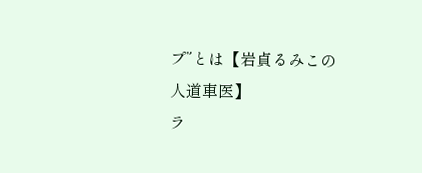プ”とは【岩貞るみこの人道車医】
ラ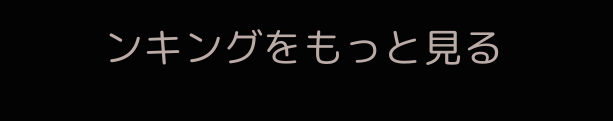ンキングをもっと見る